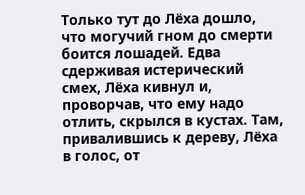Только тут до Лёха дошло, что могучий гном до смерти боится лошадей. Едва сдерживая истерический смех, Лёха кивнул и, проворчав, что ему надо отлить, скрылся в кустах. Там, привалившись к дереву, Лёха в голос, от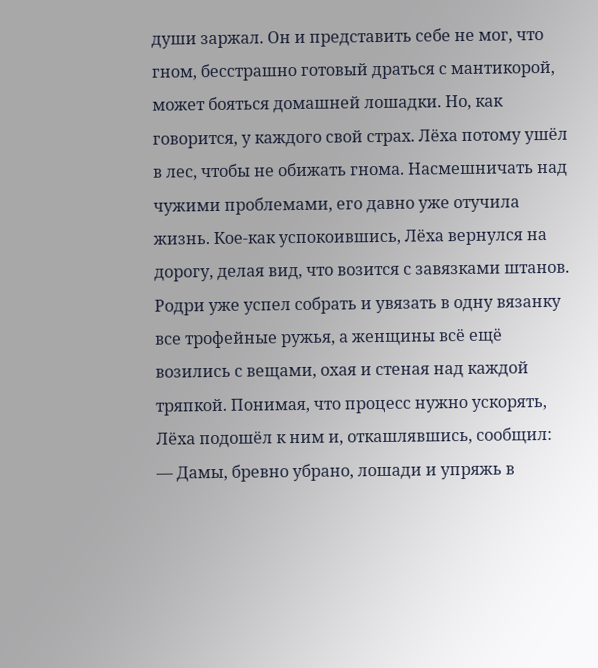души заржал. Он и представить себе не мог, что гном, бесстрашно готовый драться с мантикорой, может бояться домашней лошадки. Но, как говорится, у каждого свой страх. Лёха потому ушёл в лес, чтобы не обижать гнома. Насмешничать над чужими проблемами, его давно уже отучила жизнь. Кое-как успокоившись, Лёха вернулся на дорогу, делая вид, что возится с завязками штанов.
Родри уже успел собрать и увязать в одну вязанку все трофейные ружья, а женщины всё ещё возились с вещами, охая и стеная над каждой тряпкой. Понимая, что процесс нужно ускорять, Лёха подошёл к ним и, откашлявшись, сообщил:
— Дамы, бревно убрано, лошади и упряжь в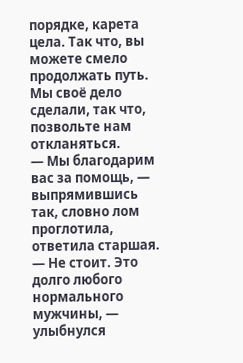порядке, карета цела. Так что, вы можете смело продолжать путь. Мы своё дело сделали, так что, позвольте нам откланяться.
— Мы благодарим вас за помощь, — выпрямившись так, словно лом проглотила, ответила старшая.
— Не стоит. Это долго любого нормального мужчины, — улыбнулся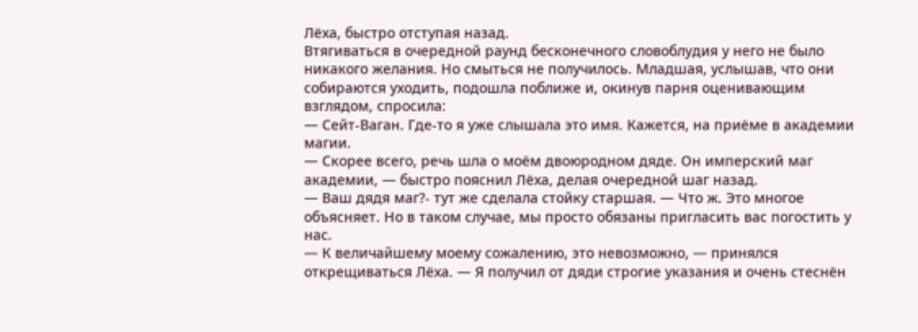Лёха, быстро отступая назад.
Втягиваться в очередной раунд бесконечного словоблудия у него не было никакого желания. Но смыться не получилось. Младшая, услышав, что они собираются уходить, подошла поближе и, окинув парня оценивающим взглядом, спросила:
— Сейт-Ваган. Где-то я уже слышала это имя. Кажется, на приёме в академии магии.
— Скорее всего, речь шла о моём двоюродном дяде. Он имперский маг академии, — быстро пояснил Лёха, делая очередной шаг назад.
— Ваш дядя маг?- тут же сделала стойку старшая. — Что ж. Это многое объясняет. Но в таком случае, мы просто обязаны пригласить вас погостить у нас.
— К величайшему моему сожалению, это невозможно, — принялся открещиваться Лёха. — Я получил от дяди строгие указания и очень стеснён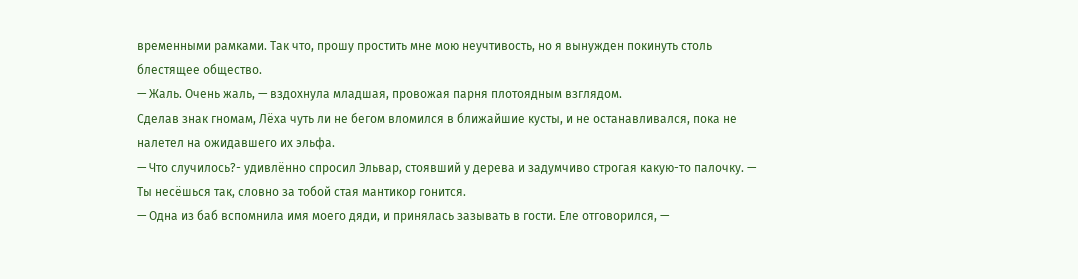временными рамками. Так что, прошу простить мне мою неучтивость, но я вынужден покинуть столь блестящее общество.
— Жаль. Очень жаль, — вздохнула младшая, провожая парня плотоядным взглядом.
Сделав знак гномам, Лёха чуть ли не бегом вломился в ближайшие кусты, и не останавливался, пока не налетел на ожидавшего их эльфа.
— Что случилось?- удивлённо спросил Эльвар, стоявший у дерева и задумчиво строгая какую-то палочку. — Ты несёшься так, словно за тобой стая мантикор гонится.
— Одна из баб вспомнила имя моего дяди, и принялась зазывать в гости. Еле отговорился, —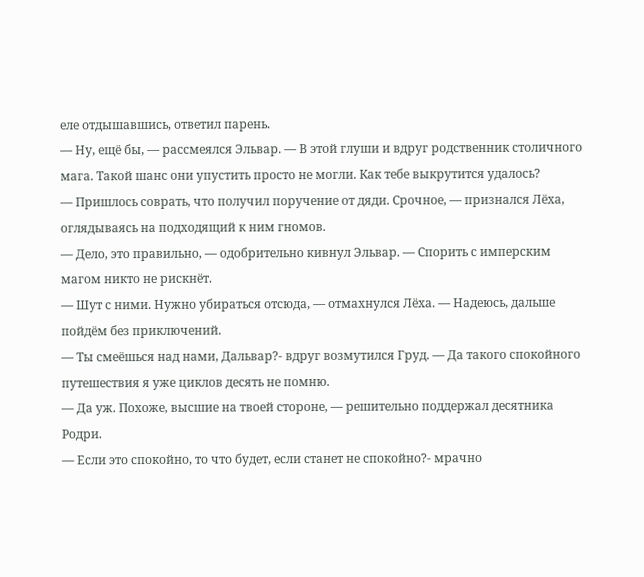еле отдышавшись, ответил парень.
— Ну, ещё бы, — рассмеялся Эльвар. — В этой глуши и вдруг родственник столичного мага. Такой шанс они упустить просто не могли. Как тебе выкрутится удалось?
— Пришлось соврать, что получил поручение от дяди. Срочное, — признался Лёха, оглядываясь на подходящий к ним гномов.
— Дело, это правильно, — одобрительно кивнул Эльвар. — Спорить с имперским магом никто не рискнёт.
— Шут с ними. Нужно убираться отсюда, — отмахнулся Лёха. — Надеюсь, дальше пойдём без приключений.
— Ты смеёшься над нами, Дальвар?- вдруг возмутился Груд. — Да такого спокойного путешествия я уже циклов десять не помню.
— Да уж. Похоже, высшие на твоей стороне, — решительно поддержал десятника Родри.
— Если это спокойно, то что будет, если станет не спокойно?- мрачно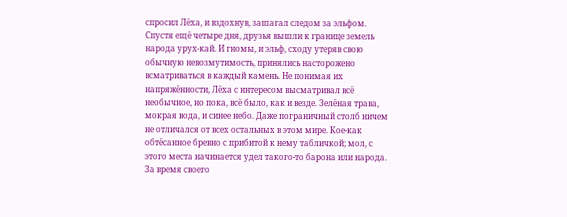спросил Лёха, и вздохнув, зашагал следом за эльфом.
Спустя ещё четыре дня, друзья вышли к границе земель народа урух-кай. И гномы, и эльф, сходу утеряв свою обычную невозмутимость, принялись насторожено всматриваться в каждый камень. Не понимая их напряжённости, Лёха с интересом высматривал всё необычное, но пока, всё было, как и везде. Зелёная трава, мокрая вода, и синее небо. Даже пограничный столб ничем не отличался от всех остальных в этом мире. Кое-как обтёсанное бревно с прибитой к нему табличкой; мол, с этого места начинается удел такого-то барона или народа. За время своего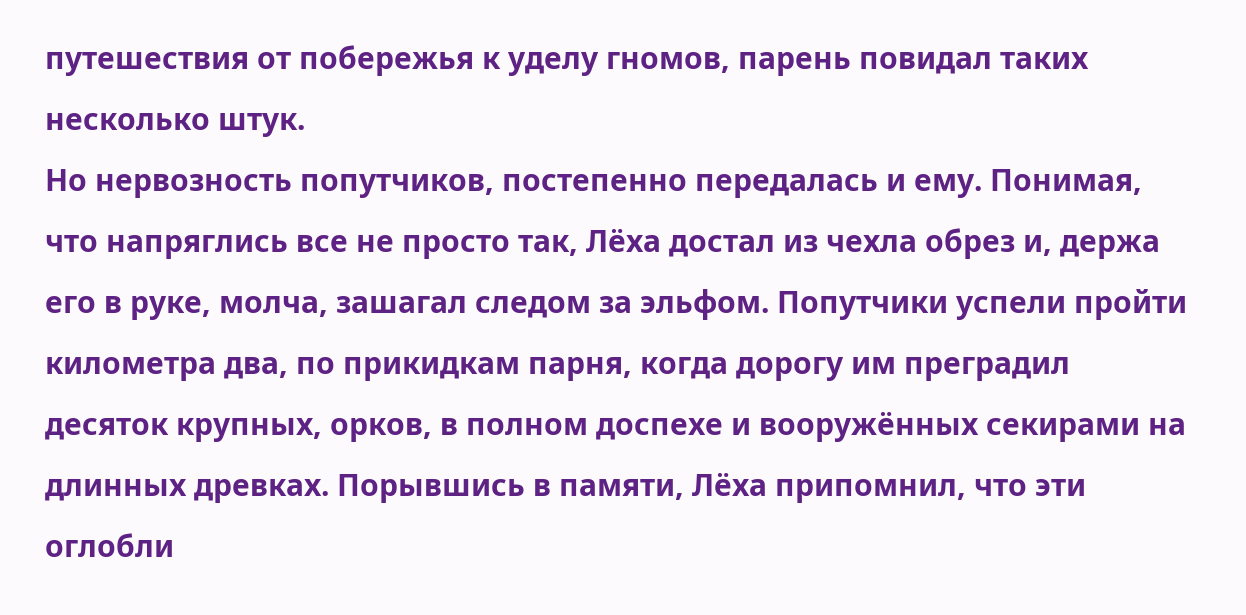путешествия от побережья к уделу гномов, парень повидал таких несколько штук.
Но нервозность попутчиков, постепенно передалась и ему. Понимая, что напряглись все не просто так, Лёха достал из чехла обрез и, держа его в руке, молча, зашагал следом за эльфом. Попутчики успели пройти километра два, по прикидкам парня, когда дорогу им преградил десяток крупных, орков, в полном доспехе и вооружённых секирами на длинных древках. Порывшись в памяти, Лёха припомнил, что эти оглобли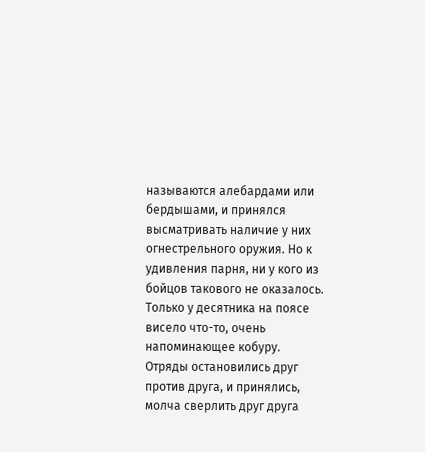называются алебардами или бердышами, и принялся высматривать наличие у них огнестрельного оружия. Но к удивления парня, ни у кого из бойцов такового не оказалось. Только у десятника на поясе висело что-то, очень напоминающее кобуру.
Отряды остановились друг против друга, и принялись, молча сверлить друг друга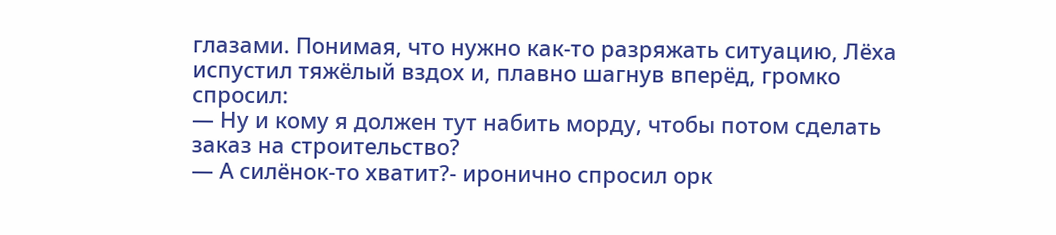глазами. Понимая, что нужно как-то разряжать ситуацию, Лёха испустил тяжёлый вздох и, плавно шагнув вперёд, громко спросил:
— Ну и кому я должен тут набить морду, чтобы потом сделать заказ на строительство?
— А силёнок-то хватит?- иронично спросил орк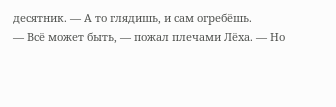десятник. — А то глядишь, и сам огребёшь.
— Всё может быть, — пожал плечами Лёха. — Но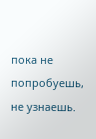пока не попробуешь, не узнаешь.